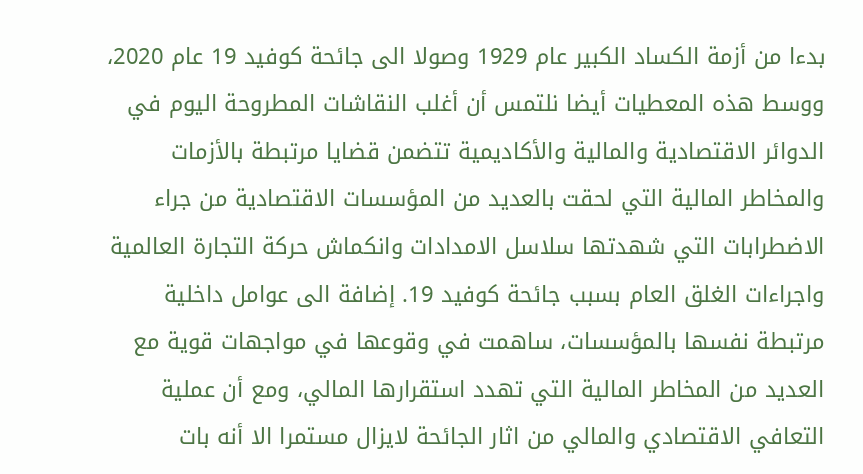بدءا من أزمة الكساد الكبير عام 1929 وصولا الى جائحة كوفيد 19 عام 2020، ووسط هذه المعطيات أيضا نلتمس أن أغلب النقاشات المطروحة اليوم في الدوائر الاقتصادية والمالية والأكاديمية تتضمن قضايا مرتبطة بالأزمات والمخاطر المالية التي لحقت بالعديد من المؤسسات الاقتصادية من جراء الاضطرابات التي شهدتها سلاسل الامدادات وانكماش حركة التجارة العالمية واجراءات الغلق العام بسبب جائحة كوفيد 19. إضافة الى عوامل داخلية مرتبطة نفسها بالمؤسسات، ساهمت في وقوعها في مواجهات قوية مع العديد من المخاطر المالية التي تهدد استقرارها المالي، ومع أن عملية التعافي الاقتصادي والمالي من اثار الجائحة لايزال مستمرا الا أنه بات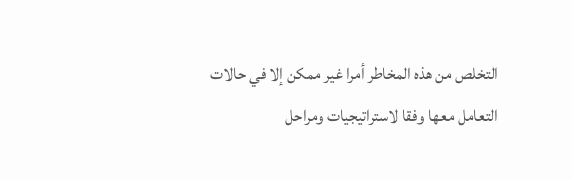التخلص من هذه المخاطر أمرا غير ممكن إلا في حالات التعامل معها وفقا لاستراتيجيات ومراحل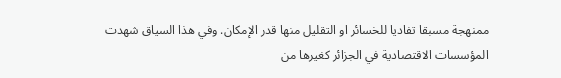ممنهجة مسبقا تفاديا للخسائر او التقليل منها قدر الإمكان. وفي هذا السياق شهدت المؤسسات الاقتصادية في الجزائر كغيرها من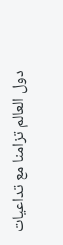دول العالم تزامنا مع تداعيات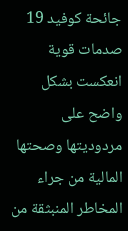جائحة كوفيد 19 صدمات قوية انعكست بشكل واضح على مردوديتها وصحتها المالية من جراء المخاطر المنبثقة من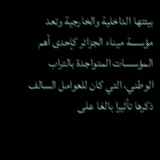بيئتها الداخلية والخارجية وتعد مؤسسة ميناء الجزائر كإحدى أهم المؤسسات المتواجدة بالتراب الوطني، التي كان للعوامل السالف ذكرها تأثيرا بالغا على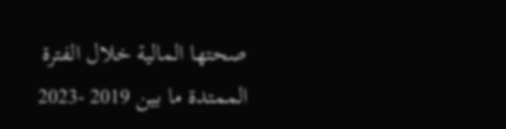صحتها المالية خلال الفترة الممتدة ما بين 2019 -2023